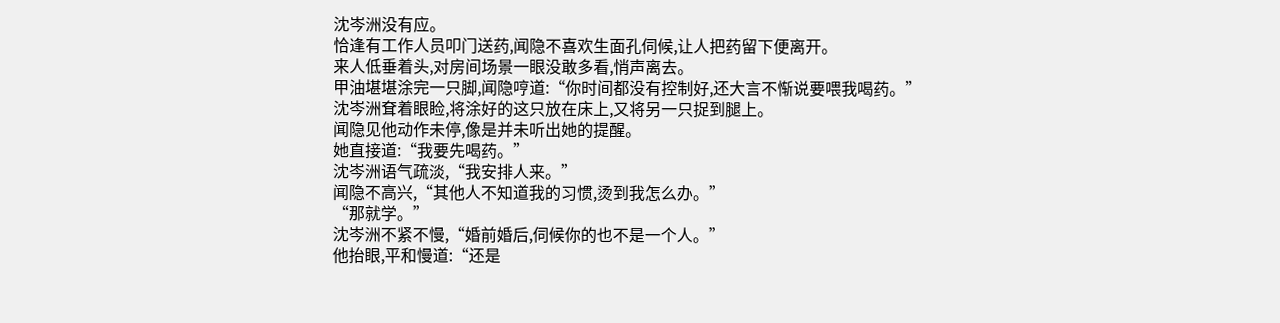沈岑洲没有应。
恰逢有工作人员叩门送药,闻隐不喜欢生面孔伺候,让人把药留下便离开。
来人低垂着头,对房间场景一眼没敢多看,悄声离去。
甲油堪堪涂完一只脚,闻隐哼道:“你时间都没有控制好,还大言不惭说要喂我喝药。”
沈岑洲耷着眼睑,将涂好的这只放在床上,又将另一只捉到腿上。
闻隐见他动作未停,像是并未听出她的提醒。
她直接道:“我要先喝药。”
沈岑洲语气疏淡,“我安排人来。”
闻隐不高兴,“其他人不知道我的习惯,烫到我怎么办。”
“那就学。”
沈岑洲不紧不慢,“婚前婚后,伺候你的也不是一个人。”
他抬眼,平和慢道:“还是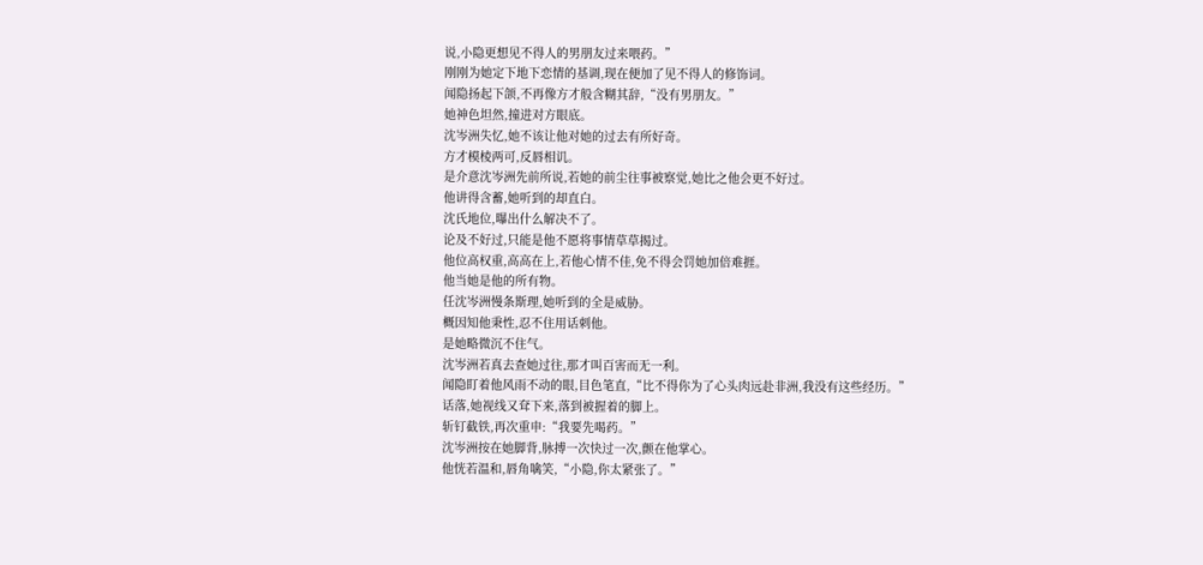说,小隐更想见不得人的男朋友过来喂药。”
刚刚为她定下地下恋情的基调,现在便加了见不得人的修饰词。
闻隐扬起下颌,不再像方才般含糊其辞,“没有男朋友。”
她神色坦然,撞进对方眼底。
沈岑洲失忆,她不该让他对她的过去有所好奇。
方才模棱两可,反唇相讥。
是介意沈岑洲先前所说,若她的前尘往事被察觉,她比之他会更不好过。
他讲得含蓄,她听到的却直白。
沈氏地位,曝出什么解决不了。
论及不好过,只能是他不愿将事情草草揭过。
他位高权重,高高在上,若他心情不佳,免不得会罚她加倍难捱。
他当她是他的所有物。
任沈岑洲慢条斯理,她听到的全是威胁。
概因知他秉性,忍不住用话刺他。
是她略微沉不住气。
沈岑洲若真去查她过往,那才叫百害而无一利。
闻隐盯着他风雨不动的眼,目色笔直,“比不得你为了心头肉远赴非洲,我没有这些经历。”
话落,她视线又耷下来,落到被握着的脚上。
斩钉截铁,再次重申:“我要先喝药。”
沈岑洲按在她脚背,脉搏一次快过一次,颤在他掌心。
他恍若温和,唇角噙笑,“小隐,你太紧张了。”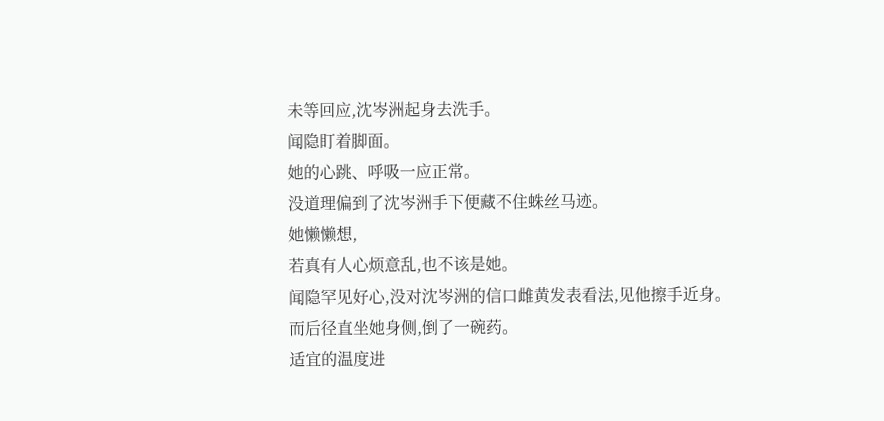未等回应,沈岑洲起身去洗手。
闻隐盯着脚面。
她的心跳、呼吸一应正常。
没道理偏到了沈岑洲手下便藏不住蛛丝马迹。
她懒懒想,
若真有人心烦意乱,也不该是她。
闻隐罕见好心,没对沈岑洲的信口雌黄发表看法,见他擦手近身。
而后径直坐她身侧,倒了一碗药。
适宜的温度进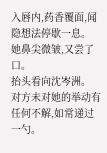入唇内,药香覆面,闻隐想法停歇一息。
她鼻尖微皱,又尝了口。
抬头看向沈岑洲。
对方未对她的举动有任何不解,如常递过一勺。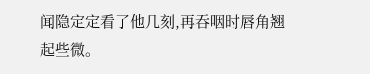闻隐定定看了他几刻,再吞咽时唇角翘起些微。